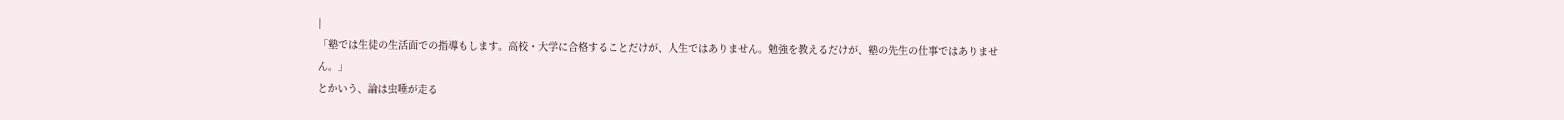|
「塾では生徒の生活面での指導もします。高校・大学に合格することだけが、人生ではありません。勉強を教えるだけが、塾の先生の仕事ではありません。」
とかいう、論は虫唾が走る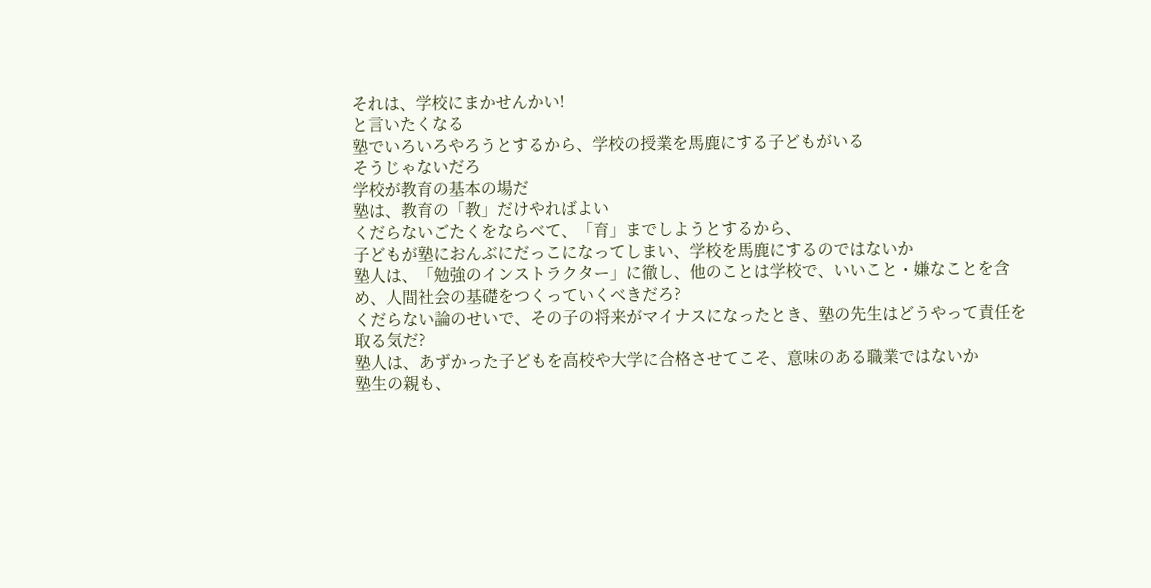それは、学校にまかせんかい!
と言いたくなる
塾でいろいろやろうとするから、学校の授業を馬鹿にする子どもがいる
そうじゃないだろ
学校が教育の基本の場だ
塾は、教育の「教」だけやればよい
くだらないごたくをならべて、「育」までしようとするから、
子どもが塾におんぶにだっこになってしまい、学校を馬鹿にするのではないか
塾人は、「勉強のインストラクター」に徹し、他のことは学校で、いいこと・嫌なことを含め、人間社会の基礎をつくっていくべきだろ?
くだらない論のせいで、その子の将来がマイナスになったとき、塾の先生はどうやって責任を取る気だ?
塾人は、あずかった子どもを高校や大学に合格させてこそ、意味のある職業ではないか
塾生の親も、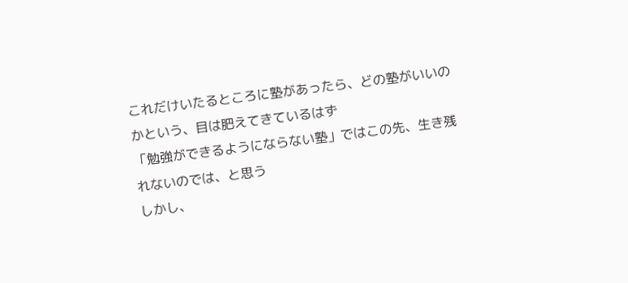これだけいたるところに塾があったら、どの塾がいいのかという、目は肥えてきているはず
「勉強ができるようにならない塾」ではこの先、生き残れないのでは、と思う
しかし、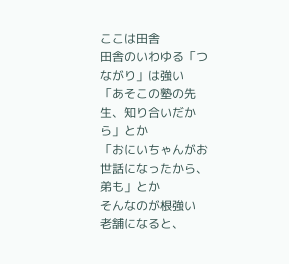ここは田舎
田舎のいわゆる「つながり」は強い
「あそこの塾の先生、知り合いだから」とか
「おにいちゃんがお世話になったから、弟も」とか
そんなのが根強い
老舗になると、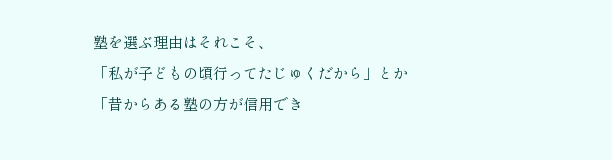塾を選ぶ理由はそれこそ、
「私が子どもの頃行ってたじゅくだから」とか
「昔からある塾の方が信用でき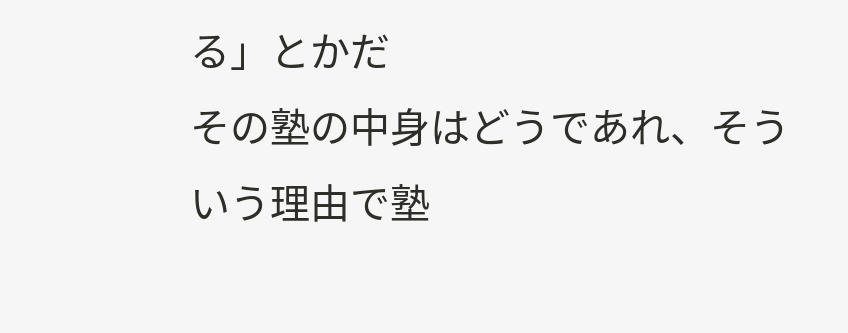る」とかだ
その塾の中身はどうであれ、そういう理由で塾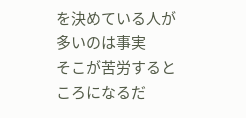を決めている人が多いのは事実
そこが苦労するところになるだ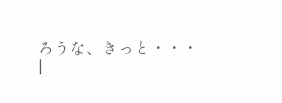ろうな、きっと・・・
|